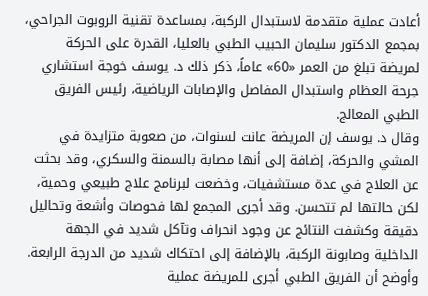أعادت عملية متقدمة لاستبدال الركبة، بمساعدة تقنية الروبوت الجراحي، بمجمع الدكتور سليمان الحبيب الطبي بالعليا، القدرة على الحركة لمريضة تبلغ من العمر «60» عاماً، ذكر ذلك د. يوسف خوجة استشاري جرحة العظام واستبدال المفاصل والإصابات الرياضية، رئيس الفريق الطبي المعالج.
وقال د. يوسف إن المريضة عانت لسنوات، من صعوبة متزايدة في المشي والحركة، إضافة إلى أنها مصابة بالسمنة والسكري، وقد بحثت عن العلاج في عدة مستشفيات، وخضعت لبرنامج علاج طبيعي وحمية، لكن حالتها لم تتحسن. وقد أجرى المجمع لها فحوصات وأشعة وتحاليل دقيقة وكشفت النتائج عن وجود انحراف وتآكل شديد في الجهة الداخلية وصابونة الركبة، بالإضافة إلى احتكاك شديد من الدرجة الرابعة. وأوضح أن الفريق الطبي أجرى للمريضة عملية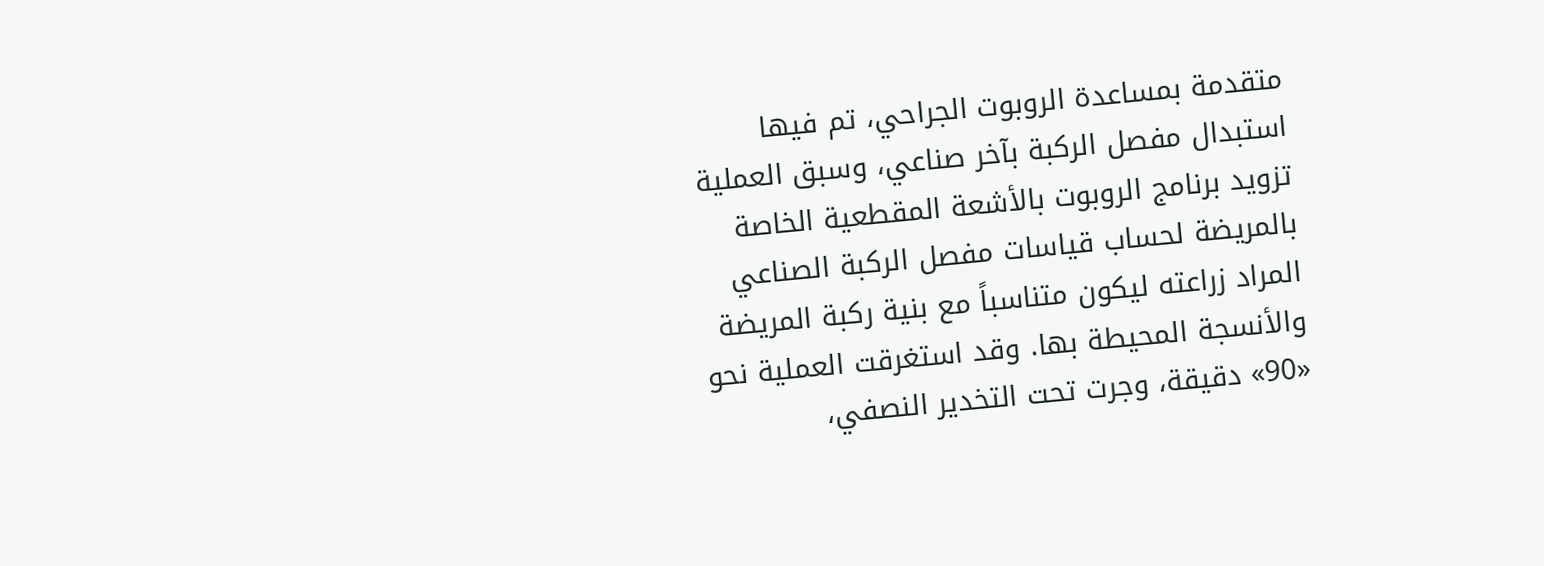متقدمة بمساعدة الروبوت الجراحي، تم فيها استبدال مفصل الركبة بآخر صناعي، وسبق العملية تزويد برنامج الروبوت بالأشعة المقطعية الخاصة بالمريضة لحساب قياسات مفصل الركبة الصناعي المراد زراعته ليكون متناسباً مع بنية ركبة المريضة والأنسجة المحيطة بها. وقد استغرقت العملية نحو «90» دقيقة، وجرت تحت التخدير النصفي،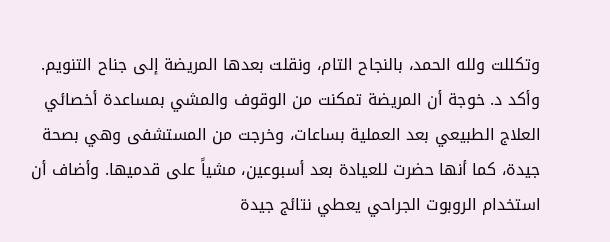وتكللت ولله الحمد، بالنجاح التام، ونقلت بعدها المريضة إلى جناح التنويم.
وأكد د. خوجة أن المريضة تمكنت من الوقوف والمشي بمساعدة أخصائي العلاج الطبيعي بعد العملية بساعات، وخرجت من المستشفى وهي بصحة جيدة، كما أنها حضرت للعيادة بعد أسبوعين، مشياً على قدميها. وأضاف أن استخدام الروبوت الجراحي يعطي نتائج جيدة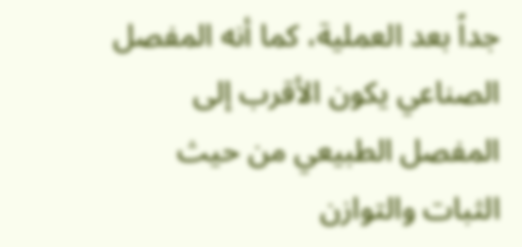جداً بعد العملية، كما أنه المفصل الصناعي يكون الأقرب إلى المفصل الطبيعي من حيث الثبات والتوازن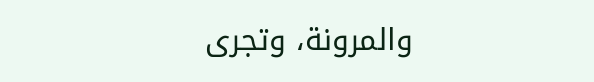والمرونة، وتجرى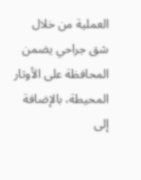العملية من خلال شق جراحي يضمن المحافظة على الأوتار المحيطة، بالإضافة إلى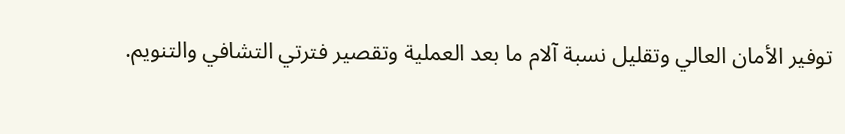توفير الأمان العالي وتقليل نسبة آلام ما بعد العملية وتقصير فترتي التشافي والتنويم.